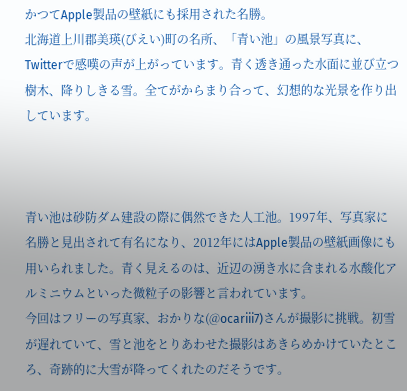かつてApple製品の壁紙にも採用された名勝。
北海道上川郡美瑛(びえい)町の名所、「青い池」の風景写真に、Twitterで感嘆の声が上がっています。青く透き通った水面に並び立つ樹木、降りしきる雪。全てがからまり合って、幻想的な光景を作り出しています。



青い池は砂防ダム建設の際に偶然できた人工池。1997年、写真家に名勝と見出されて有名になり、2012年にはApple製品の壁紙画像にも用いられました。青く見えるのは、近辺の湧き水に含まれる水酸化アルミニウムといった微粒子の影響と言われています。
今回はフリーの写真家、おかりな(@ocariii7)さんが撮影に挑戦。初雪が遅れていて、雪と池をとりあわせた撮影はあきらめかけていたところ、奇跡的に大雪が降ってくれたのだそうです。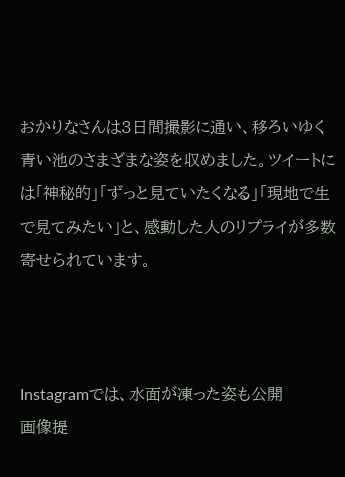おかりなさんは3日間撮影に通い、移ろいゆく青い池のさまざまな姿を収めました。ツイートには「神秘的」「ずっと見ていたくなる」「現地で生で見てみたい」と、感動した人のリプライが多数寄せられています。



Instagramでは、水面が凍った姿も公開
画像提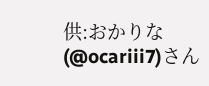供:おかりな(@ocariii7)さん